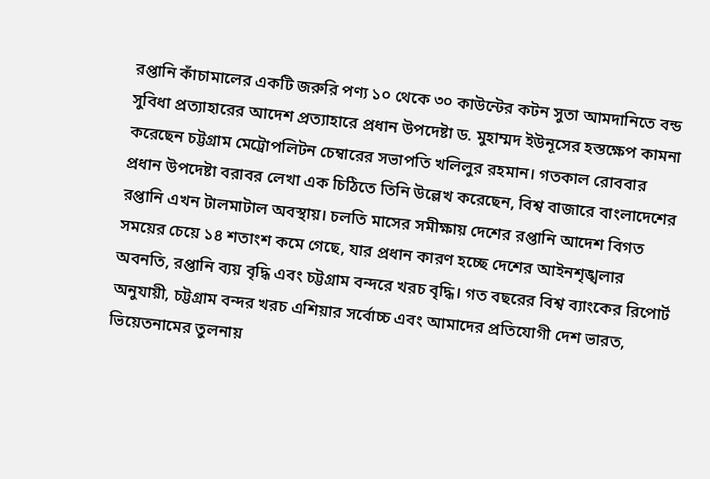রপ্তানি কাঁচামালের একটি জরুরি পণ্য ১০ থেকে ৩০ কাউন্টের কটন সুতা আমদানিতে বন্ড সুবিধা প্রত্যাহারের আদেশ প্রত্যাহারে প্রধান উপদেষ্টা ড. মুহাম্মদ ইউনূসের হস্তক্ষেপ কামনা করেছেন চট্টগ্রাম মেট্রোপলিটন চেম্বারের সভাপতি খলিলুর রহমান। গতকাল রোববার প্রধান উপদেষ্টা বরাবর লেখা এক চিঠিতে তিনি উল্লেখ করেছেন, বিশ্ব বাজারে বাংলাদেশের রপ্তানি এখন টালমাটাল অবস্থায়। চলতি মাসের সমীক্ষায় দেশের রপ্তানি আদেশ বিগত সময়ের চেয়ে ১৪ শতাংশ কমে গেছে, যার প্রধান কারণ হচ্ছে দেশের আইনশৃঙ্খলার অবনতি, রপ্তানি ব্যয় বৃদ্ধি এবং চট্টগ্রাম বন্দরে খরচ বৃদ্ধি। গত বছরের বিশ্ব ব্যাংকের রিপোর্ট অনুযায়ী, চট্টগ্রাম বন্দর খরচ এশিয়ার সর্বোচ্চ এবং আমাদের প্রতিযোগী দেশ ভারত, ভিয়েতনামের তুলনায়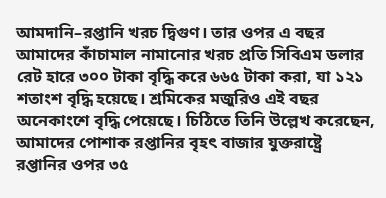আমদানি–রপ্তানি খরচ দ্বিগুণ। তার ওপর এ বছর আমাদের কাঁচামাল নামানোর খরচ প্রতি সিবিএম ডলার রেট হারে ৩০০ টাকা বৃদ্ধি করে ৬৬৫ টাকা করা, যা ১২১ শতাংশ বৃদ্ধি হয়েছে। শ্রমিকের মজুরিও এই বছর অনেকাংশে বৃদ্ধি পেয়েছে। চিঠিতে তিনি উল্লেখ করেছেন, আমাদের পোশাক রপ্তানির বৃহৎ বাজার যুক্তরাষ্ট্রে রপ্তানির ওপর ৩৫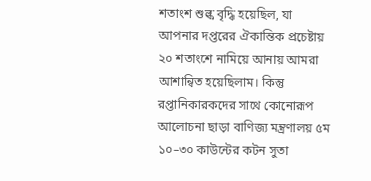শতাংশ শুল্ক বৃদ্ধি হয়েছিল, যা আপনার দপ্তরের ঐকান্তিক প্রচেষ্টায় ২০ শতাংশে নামিয়ে আনায় আমরা আশান্বিত হয়েছিলাম। কিন্তু রপ্তানিকারকদের সাথে কোনোরূপ আলোচনা ছাড়া বাণিজ্য মন্ত্রণালয় ৫ম
১০–৩০ কাউন্টের কটন সুতা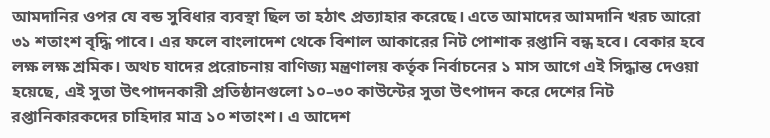আমদানির ওপর যে বন্ড সুবিধার ব্যবস্থা ছিল তা হঠাৎ প্রত্যাহার করেছে। এতে আমাদের আমদানি খরচ আরো ৩১ শতাংশ বৃদ্ধি পাবে। এর ফলে বাংলাদেশ থেকে বিশাল আকারের নিট পোশাক রপ্তানি বন্ধ হবে। বেকার হবে লক্ষ লক্ষ শ্রমিক। অথচ যাদের প্ররোচনায় বাণিজ্য মন্ত্রণালয় কর্তৃক নির্বাচনের ১ মাস আগে এই সিদ্ধান্ত দেওয়া হয়েছে, এই সুতা উৎপাদনকারী প্রতিষ্ঠানগুলো ১০–৩০ কাউন্টের সুতা উৎপাদন করে দেশের নিট রপ্তানিকারকদের চাহিদার মাত্র ১০ শতাংশ। এ আদেশ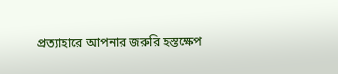প্রত্যাহারে আপনার জরুরি হস্তক্ষেপ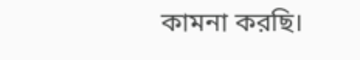কামনা করছি।